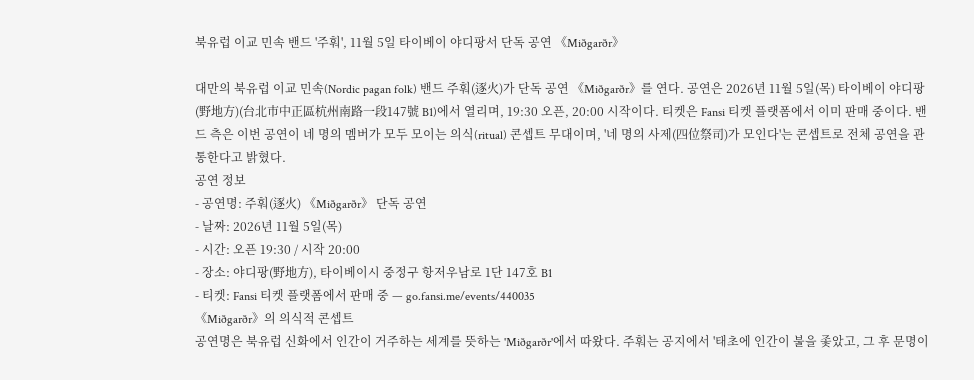북유럽 이교 민속 밴드 '주훠', 11월 5일 타이베이 야디팡서 단독 공연 《Miðgarðr》

대만의 북유럽 이교 민속(Nordic pagan folk) 밴드 주훠(逐火)가 단독 공연 《Miðgarðr》를 연다. 공연은 2026년 11월 5일(목) 타이베이 야디팡(野地方)(台北市中正區杭州南路一段147號 B1)에서 열리며, 19:30 오픈, 20:00 시작이다. 티켓은 Fansi 티켓 플랫폼에서 이미 판매 중이다. 밴드 측은 이번 공연이 네 명의 멤버가 모두 모이는 의식(ritual) 콘셉트 무대이며, '네 명의 사제(四位祭司)가 모인다'는 콘셉트로 전체 공연을 관통한다고 밝혔다.
공연 정보
- 공연명: 주훠(逐火) 《Miðgarðr》 단독 공연
- 날짜: 2026년 11월 5일(목)
- 시간: 오픈 19:30 / 시작 20:00
- 장소: 야디팡(野地方), 타이베이시 중정구 항저우남로 1단 147호 B1
- 티켓: Fansi 티켓 플랫폼에서 판매 중 — go.fansi.me/events/440035
《Miðgarðr》의 의식적 콘셉트
공연명은 북유럽 신화에서 인간이 거주하는 세계를 뜻하는 'Miðgarðr'에서 따왔다. 주훠는 공지에서 '태초에 인간이 불을 좇았고, 그 후 문명이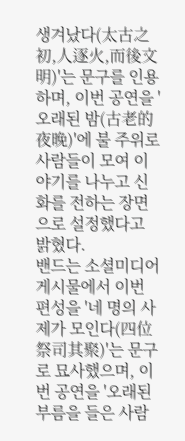생겨났다(太古之初,人逐火,而後文明)'는 문구를 인용하며, 이번 공연을 '오래된 밤(古老的夜晚)'에 불 주위로 사람들이 모여 이야기를 나누고 신화를 전하는 장면으로 설정했다고 밝혔다.
밴드는 소셜미디어 게시물에서 이번 편성을 '네 명의 사제가 모인다(四位祭司其聚)'는 문구로 묘사했으며, 이번 공연을 '오래된 부름을 들은 사람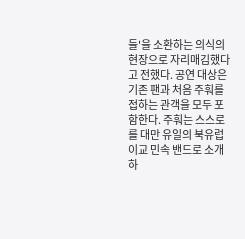들'을 소환하는 의식의 현장으로 자리매김했다고 전했다. 공연 대상은 기존 팬과 처음 주훠를 접하는 관객을 모두 포함한다. 주훠는 스스로를 대만 유일의 북유럽 이교 민속 밴드로 소개하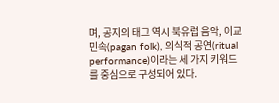며, 공지의 태그 역시 북유럽 음악, 이교 민속(pagan folk), 의식적 공연(ritual performance)이라는 세 가지 키워드를 중심으로 구성되어 있다.